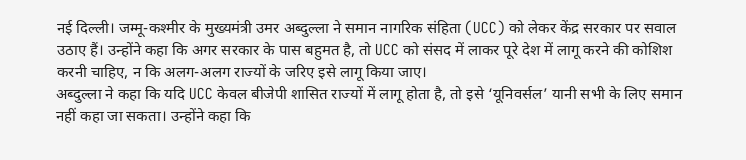नई दिल्ली। जम्मू-कश्मीर के मुख्यमंत्री उमर अब्दुल्ला ने समान नागरिक संहिता (UCC) को लेकर केंद्र सरकार पर सवाल उठाए हैं। उन्होंने कहा कि अगर सरकार के पास बहुमत है, तो UCC को संसद में लाकर पूरे देश में लागू करने की कोशिश करनी चाहिए, न कि अलग-अलग राज्यों के जरिए इसे लागू किया जाए।
अब्दुल्ला ने कहा कि यदि UCC केवल बीजेपी शासित राज्यों में लागू होता है, तो इसे ‘यूनिवर्सल’ यानी सभी के लिए समान नहीं कहा जा सकता। उन्होंने कहा कि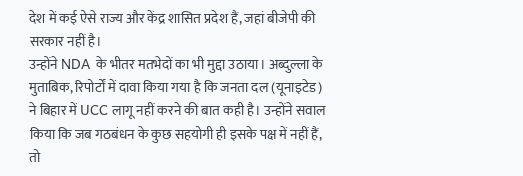देश में कई ऐसे राज्य और केंद्र शासित प्रदेश हैं, जहां बीजेपी की सरकार नहीं है।
उन्होंने NDA के भीतर मतभेदों का भी मुद्दा उठाया। अब्दुल्ला के मुताबिक, रिपोर्टों में दावा किया गया है कि जनता दल (यूनाइटेड) ने बिहार में UCC लागू नहीं करने की बात कही है। उन्होंने सवाल किया कि जब गठबंधन के कुछ सहयोगी ही इसके पक्ष में नहीं हैं, तो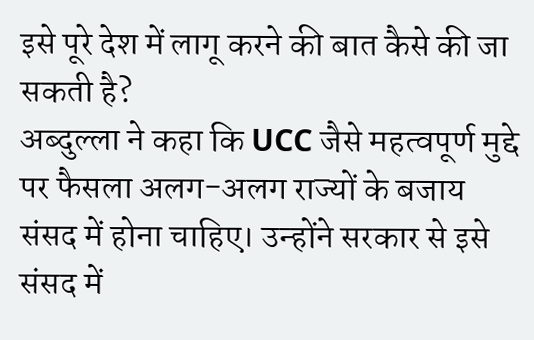इसे पूरे देश में लागू करने की बात कैसे की जा सकती है?
अब्दुल्ला ने कहा कि UCC जैसे महत्वपूर्ण मुद्दे पर फैसला अलग-अलग राज्यों के बजाय संसद में होना चाहिए। उन्होंने सरकार से इसे संसद में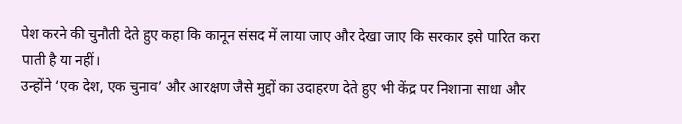पेश करने की चुनौती देते हुए कहा कि कानून संसद में लाया जाए और देखा जाए कि सरकार इसे पारित करा पाती है या नहीं।
उन्होंने ‘एक देश, एक चुनाव’ और आरक्षण जैसे मुद्दों का उदाहरण देते हुए भी केंद्र पर निशाना साधा और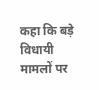कहा कि बड़े विधायी मामलों पर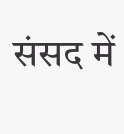संसद में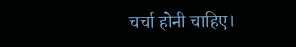चर्चा होनी चाहिए।